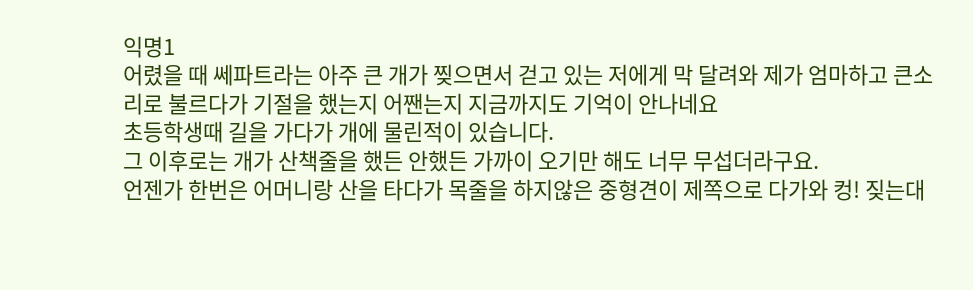익명1
어렸을 때 쎄파트라는 아주 큰 개가 찢으면서 걷고 있는 저에게 막 달려와 제가 엄마하고 큰소리로 불르다가 기절을 했는지 어짼는지 지금까지도 기억이 안나네요
초등학생때 길을 가다가 개에 물린적이 있습니다.
그 이후로는 개가 산책줄을 했든 안했든 가까이 오기만 해도 너무 무섭더라구요.
언젠가 한번은 어머니랑 산을 타다가 목줄을 하지않은 중형견이 제쪽으로 다가와 컹! 짖는대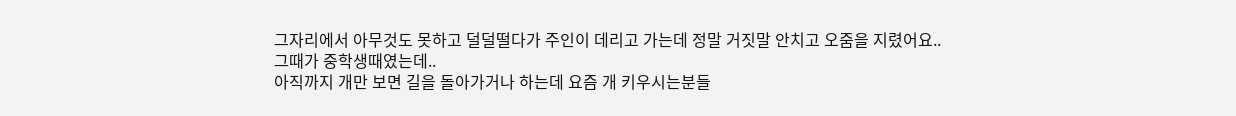그자리에서 아무것도 못하고 덜덜떨다가 주인이 데리고 가는데 정말 거짓말 안치고 오줌을 지렸어요..
그때가 중학생때였는데..
아직까지 개만 보면 길을 돌아가거나 하는데 요즘 개 키우시는분들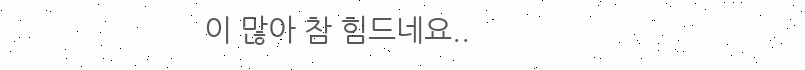이 많아 참 힘드네요..